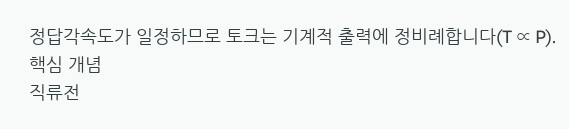정답각속도가 일정하므로 토크는 기계적 출력에 정비례합니다(T ∝ P).
핵심 개념
직류전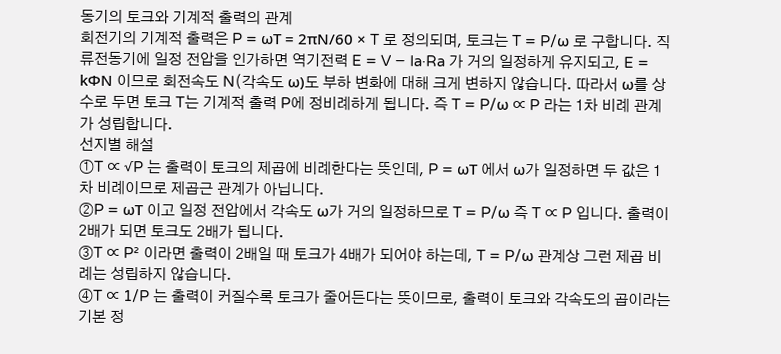동기의 토크와 기계적 출력의 관계
회전기의 기계적 출력은 P = ωT = 2πN/60 × T 로 정의되며, 토크는 T = P/ω 로 구합니다. 직류전동기에 일정 전압을 인가하면 역기전력 E = V − Ia·Ra 가 거의 일정하게 유지되고, E = kΦN 이므로 회전속도 N(각속도 ω)도 부하 변화에 대해 크게 변하지 않습니다. 따라서 ω를 상수로 두면 토크 T는 기계적 출력 P에 정비례하게 됩니다. 즉 T = P/ω ∝ P 라는 1차 비례 관계가 성립합니다.
선지별 해설
①T ∝ √P 는 출력이 토크의 제곱에 비례한다는 뜻인데, P = ωT 에서 ω가 일정하면 두 값은 1차 비례이므로 제곱근 관계가 아닙니다.
②P = ωT 이고 일정 전압에서 각속도 ω가 거의 일정하므로 T = P/ω 즉 T ∝ P 입니다. 출력이 2배가 되면 토크도 2배가 됩니다.
③T ∝ P² 이라면 출력이 2배일 때 토크가 4배가 되어야 하는데, T = P/ω 관계상 그런 제곱 비례는 성립하지 않습니다.
④T ∝ 1/P 는 출력이 커질수록 토크가 줄어든다는 뜻이므로, 출력이 토크와 각속도의 곱이라는 기본 정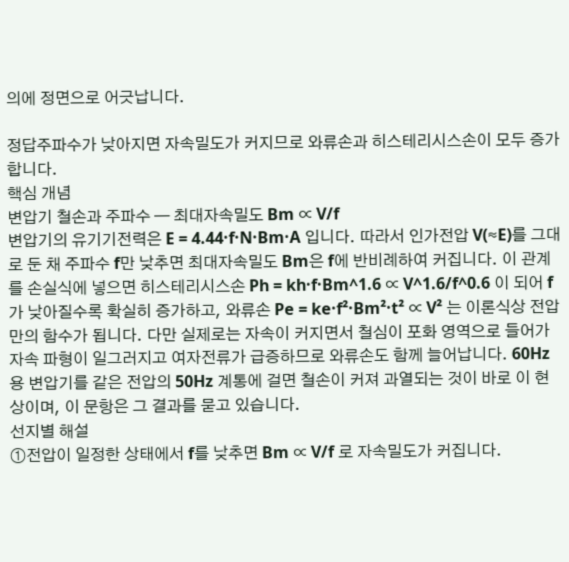의에 정면으로 어긋납니다.

정답주파수가 낮아지면 자속밀도가 커지므로 와류손과 히스테리시스손이 모두 증가합니다.
핵심 개념
변압기 철손과 주파수 — 최대자속밀도 Bm ∝ V/f
변압기의 유기기전력은 E = 4.44·f·N·Bm·A 입니다. 따라서 인가전압 V(≈E)를 그대로 둔 채 주파수 f만 낮추면 최대자속밀도 Bm은 f에 반비례하여 커집니다. 이 관계를 손실식에 넣으면 히스테리시스손 Ph = kh·f·Bm^1.6 ∝ V^1.6/f^0.6 이 되어 f가 낮아질수록 확실히 증가하고, 와류손 Pe = ke·f²·Bm²·t² ∝ V² 는 이론식상 전압만의 함수가 됩니다. 다만 실제로는 자속이 커지면서 철심이 포화 영역으로 들어가 자속 파형이 일그러지고 여자전류가 급증하므로 와류손도 함께 늘어납니다. 60Hz용 변압기를 같은 전압의 50Hz 계통에 걸면 철손이 커져 과열되는 것이 바로 이 현상이며, 이 문항은 그 결과를 묻고 있습니다.
선지별 해설
①전압이 일정한 상태에서 f를 낮추면 Bm ∝ V/f 로 자속밀도가 커집니다.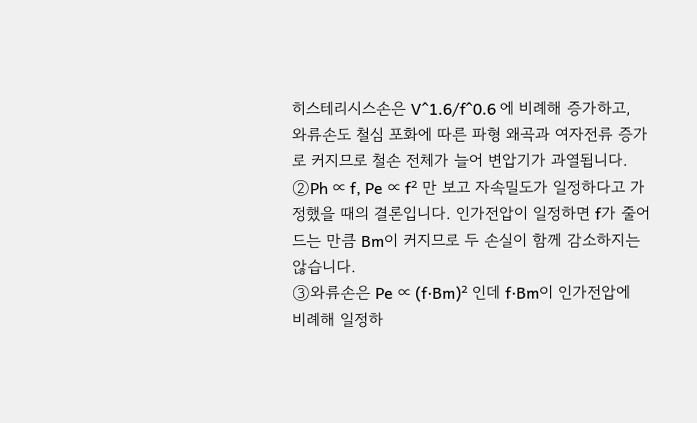히스테리시스손은 V^1.6/f^0.6 에 비례해 증가하고, 와류손도 철심 포화에 따른 파형 왜곡과 여자전류 증가로 커지므로 철손 전체가 늘어 변압기가 과열됩니다.
②Ph ∝ f, Pe ∝ f² 만 보고 자속밀도가 일정하다고 가정했을 때의 결론입니다. 인가전압이 일정하면 f가 줄어드는 만큼 Bm이 커지므로 두 손실이 함께 감소하지는 않습니다.
③와류손은 Pe ∝ (f·Bm)² 인데 f·Bm이 인가전압에 비례해 일정하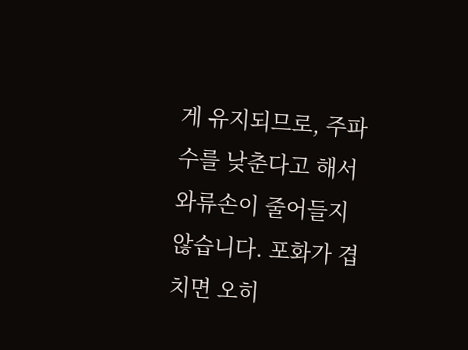게 유지되므로, 주파수를 낮춘다고 해서 와류손이 줄어들지 않습니다. 포화가 겹치면 오히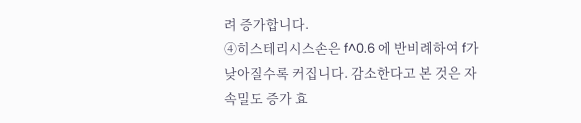려 증가합니다.
④히스테리시스손은 f^0.6 에 반비례하여 f가 낮아질수록 커집니다. 감소한다고 본 것은 자속밀도 증가 효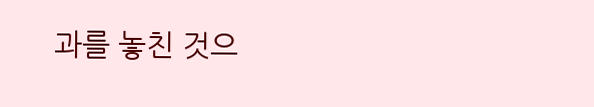과를 놓친 것으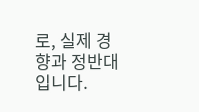로, 실제 경향과 정반대입니다.